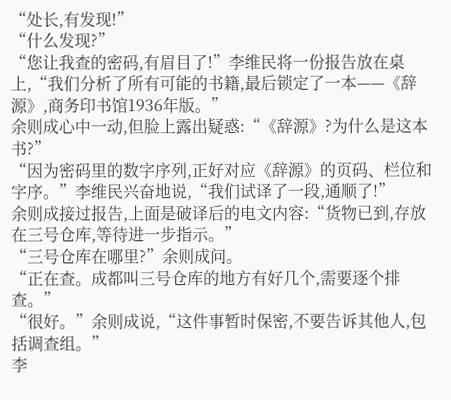“处长,有发现!”
“什么发现?”
“您让我查的密码,有眉目了!”李维民将一份报告放在桌上,“我们分析了所有可能的书籍,最后锁定了一本——《辞源》,商务印书馆1936年版。”
余则成心中一动,但脸上露出疑惑:“《辞源》?为什么是这本书?”
“因为密码里的数字序列,正好对应《辞源》的页码、栏位和字序。”李维民兴奋地说,“我们试译了一段,通顺了!”
余则成接过报告,上面是破译后的电文内容:“货物已到,存放在三号仓库,等待进一步指示。”
“三号仓库在哪里?”余则成问。
“正在查。成都叫三号仓库的地方有好几个,需要逐个排查。”
“很好。”余则成说,“这件事暂时保密,不要告诉其他人,包括调查组。”
李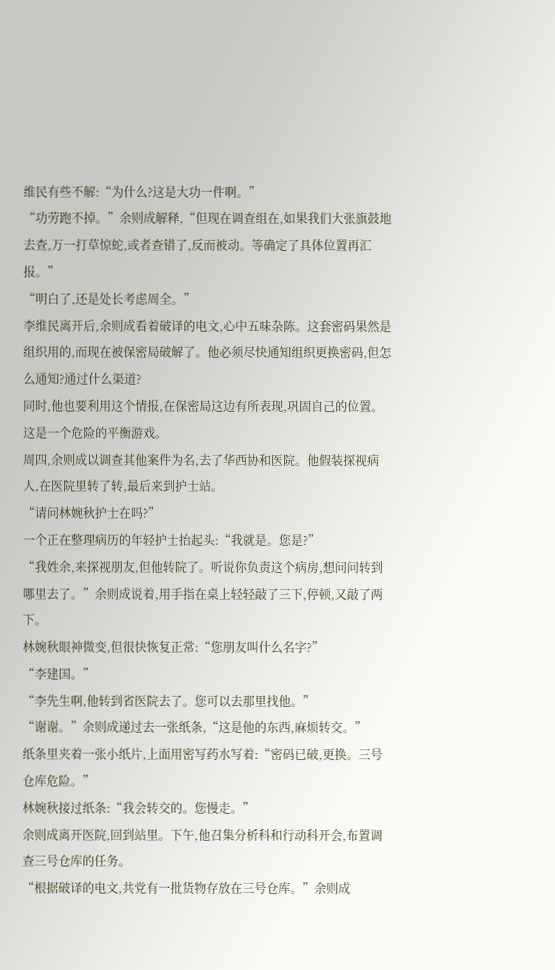维民有些不解:“为什么?这是大功一件啊。”
“功劳跑不掉。”余则成解释,“但现在调查组在,如果我们大张旗鼓地去查,万一打草惊蛇,或者查错了,反而被动。等确定了具体位置再汇报。”
“明白了,还是处长考虑周全。”
李维民离开后,余则成看着破译的电文,心中五味杂陈。这套密码果然是组织用的,而现在被保密局破解了。他必须尽快通知组织更换密码,但怎么通知?通过什么渠道?
同时,他也要利用这个情报,在保密局这边有所表现,巩固自己的位置。这是一个危险的平衡游戏。
周四,余则成以调查其他案件为名,去了华西协和医院。他假装探视病人,在医院里转了转,最后来到护士站。
“请问林婉秋护士在吗?”
一个正在整理病历的年轻护士抬起头:“我就是。您是?”
“我姓余,来探视朋友,但他转院了。听说你负责这个病房,想问问转到哪里去了。”余则成说着,用手指在桌上轻轻敲了三下,停顿,又敲了两下。
林婉秋眼神微变,但很快恢复正常:“您朋友叫什么名字?”
“李建国。”
“李先生啊,他转到省医院去了。您可以去那里找他。”
“谢谢。”余则成递过去一张纸条,“这是他的东西,麻烦转交。”
纸条里夹着一张小纸片,上面用密写药水写着:“密码已破,更换。三号仓库危险。”
林婉秋接过纸条:“我会转交的。您慢走。”
余则成离开医院,回到站里。下午,他召集分析科和行动科开会,布置调查三号仓库的任务。
“根据破译的电文,共党有一批货物存放在三号仓库。”余则成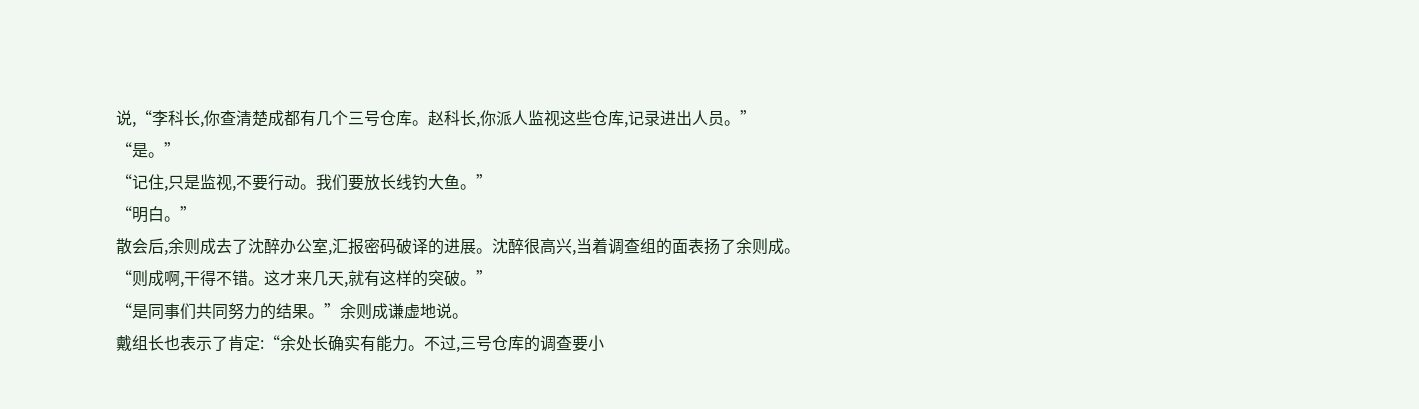说,“李科长,你查清楚成都有几个三号仓库。赵科长,你派人监视这些仓库,记录进出人员。”
“是。”
“记住,只是监视,不要行动。我们要放长线钓大鱼。”
“明白。”
散会后,余则成去了沈醉办公室,汇报密码破译的进展。沈醉很高兴,当着调查组的面表扬了余则成。
“则成啊,干得不错。这才来几天,就有这样的突破。”
“是同事们共同努力的结果。”余则成谦虚地说。
戴组长也表示了肯定:“余处长确实有能力。不过,三号仓库的调查要小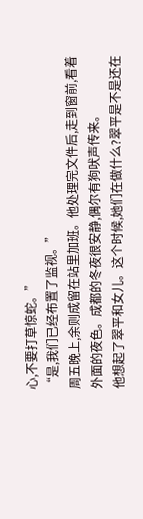心,不要打草惊蛇。”
“是,我们已经布置了监视。”
周五晚上,余则成留在站里加班。他处理完文件后,走到窗前,看着外面的夜色。成都的冬夜很安静,偶尔有狗吠声传来。
他想起了翠平和女儿。这个时候,她们在做什么?翠平是不是还在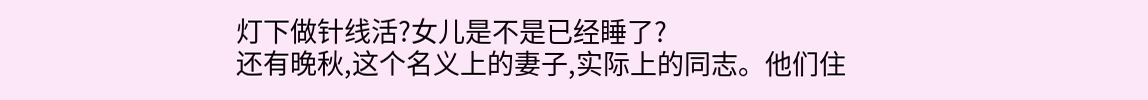灯下做针线活?女儿是不是已经睡了?
还有晚秋,这个名义上的妻子,实际上的同志。他们住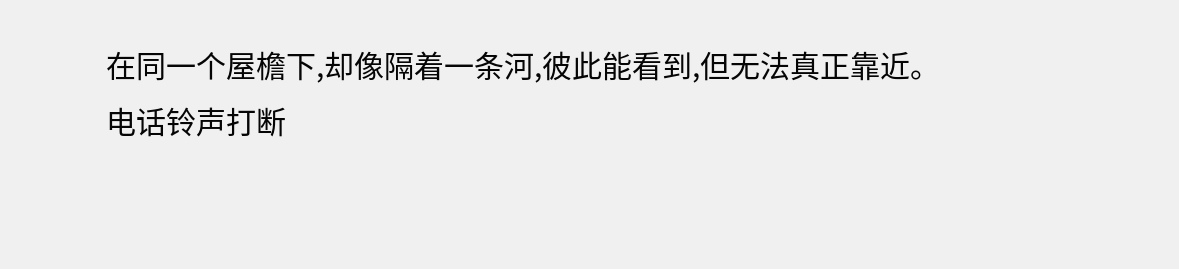在同一个屋檐下,却像隔着一条河,彼此能看到,但无法真正靠近。
电话铃声打断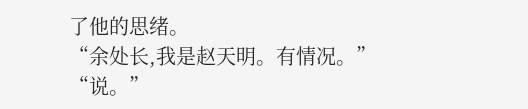了他的思绪。
“余处长,我是赵天明。有情况。”
“说。”